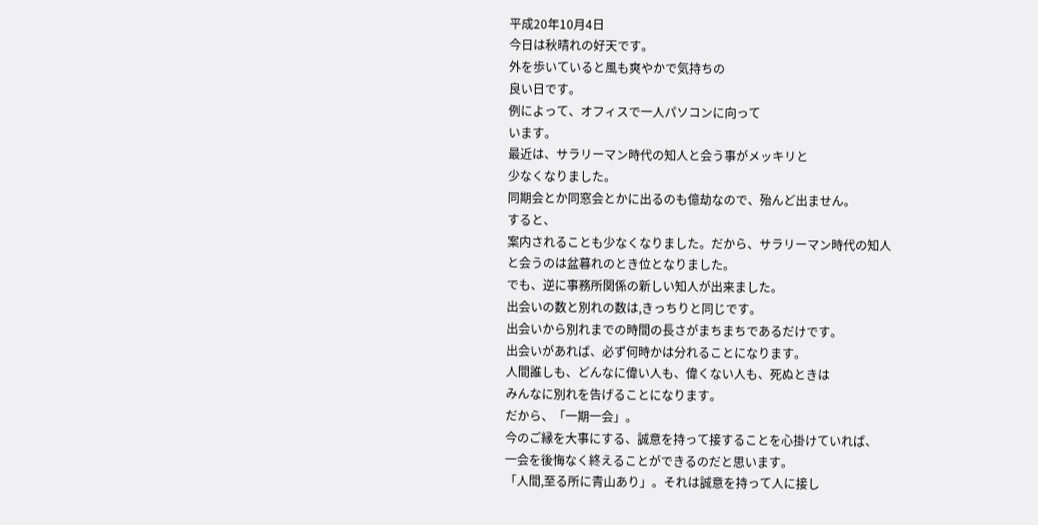平成20年10月4日
今日は秋晴れの好天です。
外を歩いていると風も爽やかで気持ちの
良い日です。
例によって、オフィスで一人パソコンに向って
います。
最近は、サラリーマン時代の知人と会う事がメッキリと
少なくなりました。
同期会とか同窓会とかに出るのも億劫なので、殆んど出ません。
すると、
案内されることも少なくなりました。だから、サラリーマン時代の知人
と会うのは盆暮れのとき位となりました。
でも、逆に事務所関係の新しい知人が出来ました。
出会いの数と別れの数は,きっちりと同じです。
出会いから別れまでの時間の長さがまちまちであるだけです。
出会いがあれば、必ず何時かは分れることになります。
人間誰しも、どんなに偉い人も、偉くない人も、死ぬときは
みんなに別れを告げることになります。
だから、「一期一会」。
今のご縁を大事にする、誠意を持って接することを心掛けていれば、
一会を後悔なく終えることができるのだと思います。
「人間,至る所に青山あり」。それは誠意を持って人に接し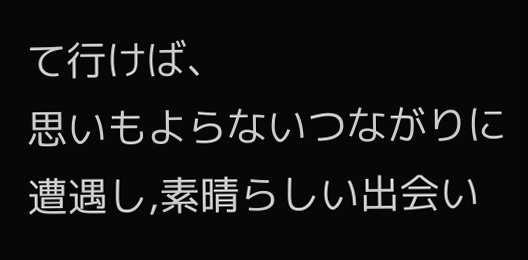て行けば、
思いもよらないつながりに遭遇し,素晴らしい出会い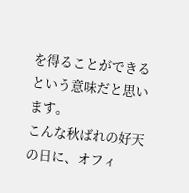を得ることができる
という意味だと思います。
こんな秋ばれの好天の日に、オフィ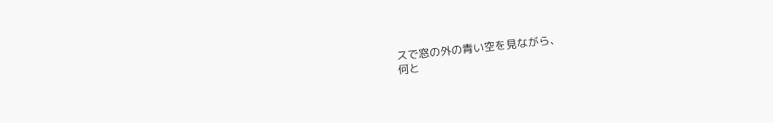スで窓の外の青い空を見ながら、
何と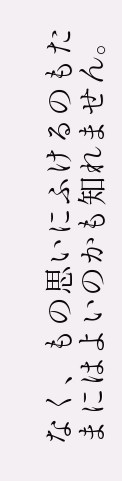なく、もの思いにふけるのもたまにはよいのかも知れません。